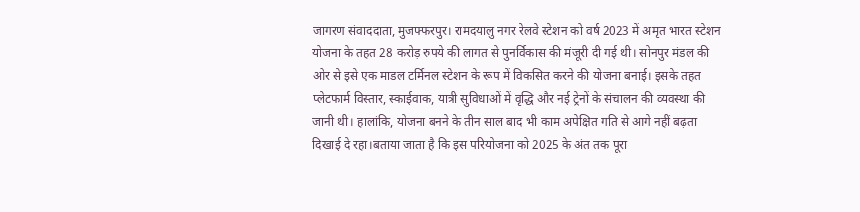जागरण संवाददाता, मुजफ्फरपुर। रामदयालु नगर रेलवे स्टेशन को वर्ष 2023 में अमृत भारत स्टेशन योजना के तहत 28 करोड़ रुपये की लागत से पुनर्विकास की मंजूरी दी गई थी। सोनपुर मंडल की ओर से इसे एक माडल टर्मिनल स्टेशन के रूप में विकसित करने की योजना बनाई। इसके तहत प्लेटफार्म विस्तार, स्काईवाक, यात्री सुविधाओं में वृद्धि और नई ट्रेनों के संचालन की व्यवस्था की जानी थी। हालांकि, योजना बनने के तीन साल बाद भी काम अपेक्षित गति से आगे नहीं बढ़ता दिखाई दे रहा।बताया जाता है कि इस परियोजना को 2025 के अंत तक पूरा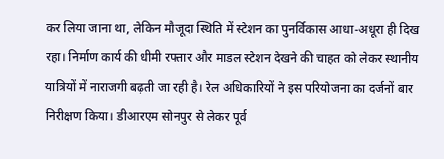कर लिया जाना था, लेकिन मौजूदा स्थिति में स्टेशन का पुनर्विकास आधा-अधूरा ही दिख रहा। निर्माण कार्य की धीमी रफ्तार और माडल स्टेशन देखने की चाहत को लेकर स्थानीय यात्रियों में नाराजगी बढ़ती जा रही है। रेल अधिकारियों ने इस परियोजना का दर्जनों बार निरीक्षण किया। डीआरएम सोनपुर से लेकर पूर्व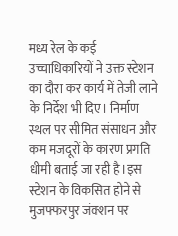मध्य रेल के कई उच्चाधिकारियों ने उक्त स्टेशन का दौरा कर कार्य में तेजी लाने के निर्देश भी दिए। निर्माण स्थल पर सीमित संसाधन और कम मजदूरों के कारण प्रगति धीमी बताई जा रही है।इस स्टेशन के विकसित होने से मुजफ्फरपुर जंक्शन पर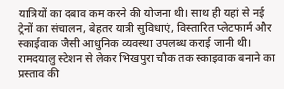यात्रियों का दबाव कम करने की योजना थी। साथ ही यहां से नई ट्रेनों का संचालन, बेहतर यात्री सुविधाएं, विस्तारित प्लेटफार्म और स्काईवाक जैसी आधुनिक व्यवस्था उपलब्ध कराई जानी थी। रामदयालु स्टेशन से लेकर भिखपुरा चौक तक स्काइवाक बनाने का प्रस्ताव की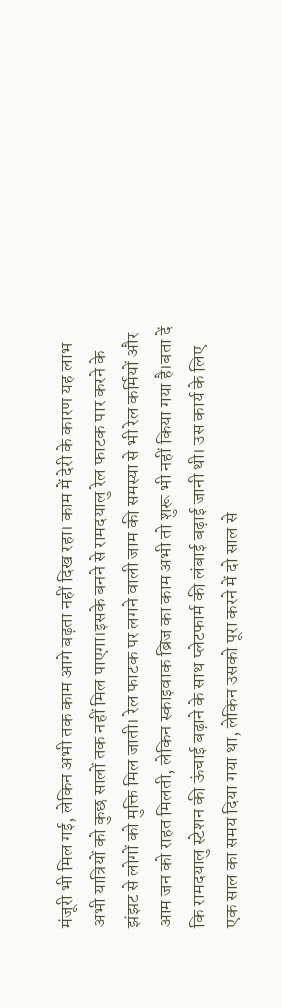मंजूरी भी मिल गई, लेकिन अभी तक काम आगे बढ़ता नहीं दिख रहा। काम में देरी के कारण यह लाभ अभी यात्रियों को कुछ सालों तक नहीं मिल पाएगा।इसके बनने से रामदयालु रेल फाटक पार करने के झंझट से लोगों को मुक्ति मिल जाती। रेल फाटक पर लगने वाली जाम की समस्या से भी रेल कर्मियों और आम जन को राहत मिलती, लेकिन स्काइवाक ब्रिज का काम अभी तो शुरू भी नहीं किया गया है।बता दें कि रामदयालु स्टेशन की ऊंचाई बढ़ाने के साथ प्लेटफार्म की लंबाई बढ़ाई जानी थी। उस कार्य के लिए एक साल का समय दिया गया था, लेकिन उसको पूरा करने में दो साल से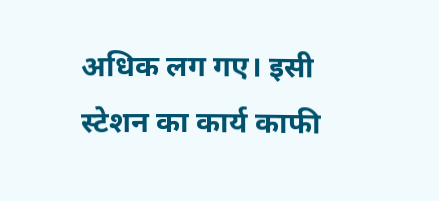अधिक लग गए। इसी स्टेशन का कार्य काफी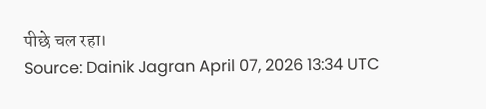पीछे चल रहा।
Source: Dainik Jagran April 07, 2026 13:34 UTC